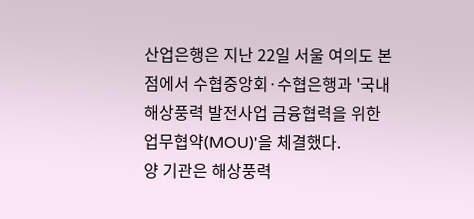산업은행은 지난 22일 서울 여의도 본점에서 수협중앙회·수협은행과 '국내 해상풍력 발전사업 금융협력을 위한 업무협약(MOU)'을 체결했다.
양 기관은 해상풍력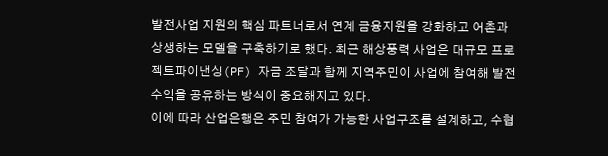발전사업 지원의 핵심 파트너로서 연계 금융지원을 강화하고 어촌과 상생하는 모델을 구축하기로 했다. 최근 해상풍력 사업은 대규모 프로젝트파이낸싱(PF) 자금 조달과 함께 지역주민이 사업에 참여해 발전 수익을 공유하는 방식이 중요해지고 있다.
이에 따라 산업은행은 주민 참여가 가능한 사업구조를 설계하고, 수협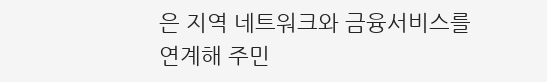은 지역 네트워크와 금융서비스를 연계해 주민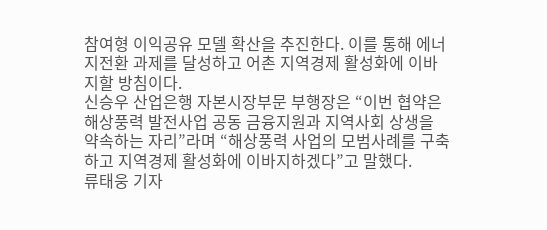참여형 이익공유 모델 확산을 추진한다. 이를 통해 에너지전환 과제를 달성하고 어촌 지역경제 활성화에 이바지할 방침이다.
신승우 산업은행 자본시장부문 부행장은 “이번 협약은 해상풍력 발전사업 공동 금융지원과 지역사회 상생을 약속하는 자리”라며 “해상풍력 사업의 모범사례를 구축하고 지역경제 활성화에 이바지하겠다”고 말했다.
류태웅 기자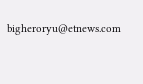bigheroryu@etnews.com